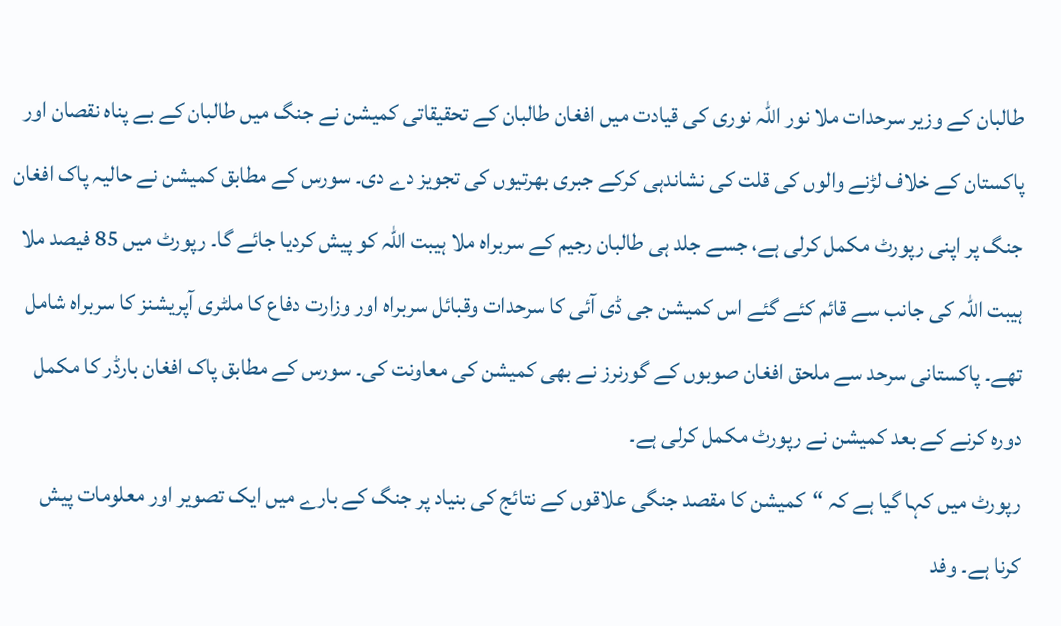طالبان کے وزیر سرحدات ملا نور اللہ نوری کی قیادت میں افغان طالبان کے تحقیقاتی کمیشن نے جنگ میں طالبان کے بے پناہ نقصان اور پاکستان کے خلاف لڑنے والوں کی قلت کی نشاندہی کرکے جبری بھرتیوں کی تجویز دے دی۔ سورس کے مطابق کمیشن نے حالیہ پاک افغان جنگ پر اپنی رپورٹ مکمل کرلی ہے، جسے جلد ہی طالبان رجیم کے سربراہ ملا ہیبت اللہ کو پیش کردیا جائے گا۔ رپورٹ میں 85 فیصد ملا ہیبت اللہ کی جانب سے قائم کئے گئے اس کمیشن جی ڈی آئی کا سرحدات وقبائل سربراہ اور وزارت دفاع کا ملٹری آپریشنز کا سربراہ شامل تھے۔ پاکستانی سرحد سے ملحق افغان صوبوں کے گورنرز نے بھی کمیشن کی معاونت کی۔ سورس کے مطابق پاک افغان بارڈر کا مکمل دورہ کرنے کے بعد کمیشن نے رپورٹ مکمل کرلی ہے۔
رپورٹ میں کہا گیا ہے کہ “کمیشن کا مقصد جنگی علاقوں کے نتائج کی بنیاد پر جنگ کے بارے میں ایک تصویر اور معلومات پیش کرنا ہے۔ وفد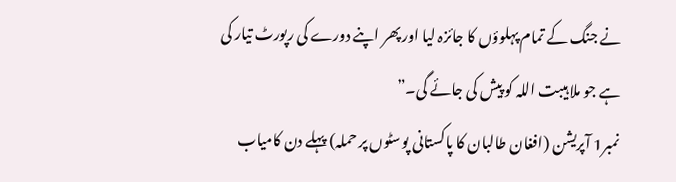نے جنگ کے تمام پہلوؤں کا جائزہ لیا اور پھر اپنے دورے کی رپورٹ تیار کی ہے جو ملا ہیبت اللہ کو پیش کی جائے گی۔”
نمبر1 آپریشن (افغان طالبان کا پاکستانی پوسٹوں پر حملہ) پہلے دن کامیاب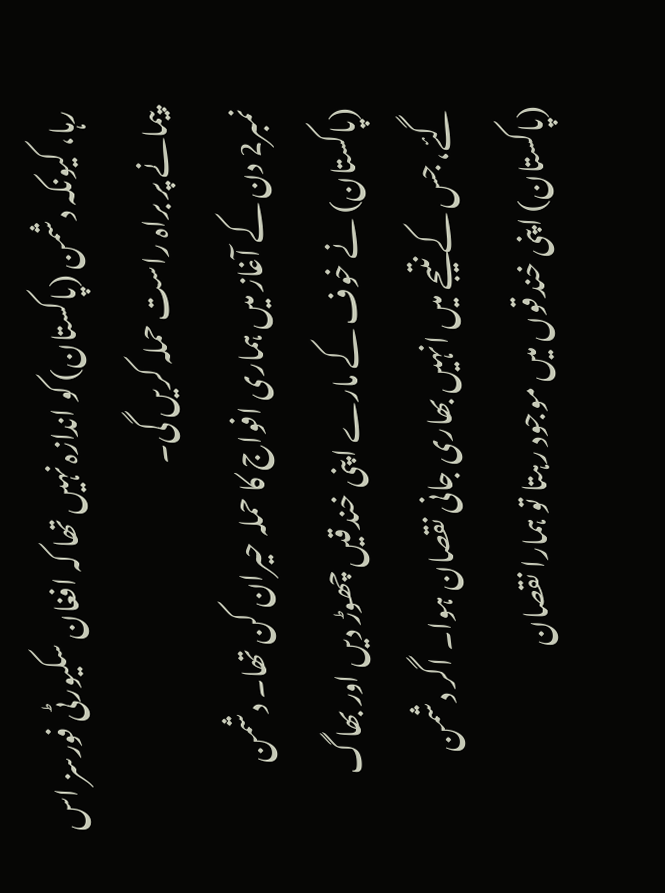رہا، کیونکہ دشمن (پاکستان) کو اندازہ نہیں تھا کہ افغان سکیورٹی فورسز اس پیمانے پر براہ راست حملہ کریں گی۔
نمبر2 دن کے آغاز میں ہماری افواج کا حملہ حیران کن تھا۔ دشمن (پاکستان) نے خوف کے مارے اپنی خندقیں چھوڑ دیں اور بھاگ گئے، جس کے نتیجے میں انہیں بھاری جانی نقصان ہوا۔ اگر دشمن (پاکستان) اپنی خندقوں میں موجود رہتا تو ہمارا نقصان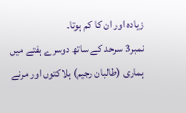زیادہ اور ان کا کم ہوتا۔
نمبر3 سرحد کے ساتھ دوسرے ہفتے میں ہماری (طالبان رجیم) ہلاکتوں اور مرنے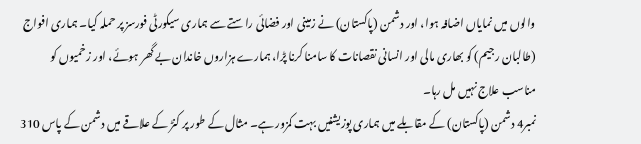والوں میں نمایاں اضافہ ہوا، اور دشمن (پاکستان) نے زمینی اور فضائی راستے سے ہماری سیکورٹی فورسز پر حملہ کیا۔ ہماری افواج (طالبان رجیم) کو بھاری مالی اور انسانی نقصانات کا سامنا کرنا پڑا، ہمارے ہزاروں خاندان بے گھر ہوئے، اور زخمیوں کو مناسب علاج نہیں مل رہا۔
نمبر4 دشمن (پاکستان) کے مقابلے میں ہماری پوزیشنیں بہت کمزور ہے۔ مثال کے طور پر کنڑ کے علاقے میں دشمن کے پاس 310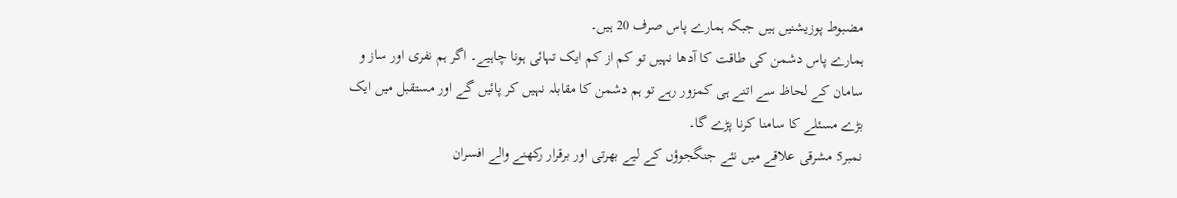مضبوط پوزیشنیں ہیں جبکہ ہمارے پاس صرف 20 ہیں۔
ہمارے پاس دشمن کی طاقت کا آدھا نہیں تو کم از کم ایک تہائی ہونا چاہیے۔ اگر ہم نفری اور ساز و سامان کے لحاظ سے اتنے ہی کمزور رہے تو ہم دشمن کا مقابلہ نہیں کر پائیں گے اور مستقبل میں ایک بڑے مسئلے کا سامنا کرنا پڑے گا۔
نمبر5 مشرقی علاقے میں نئے جنگجوؤں کے لیے بھرتی اور برقرار رکھنے والے افسران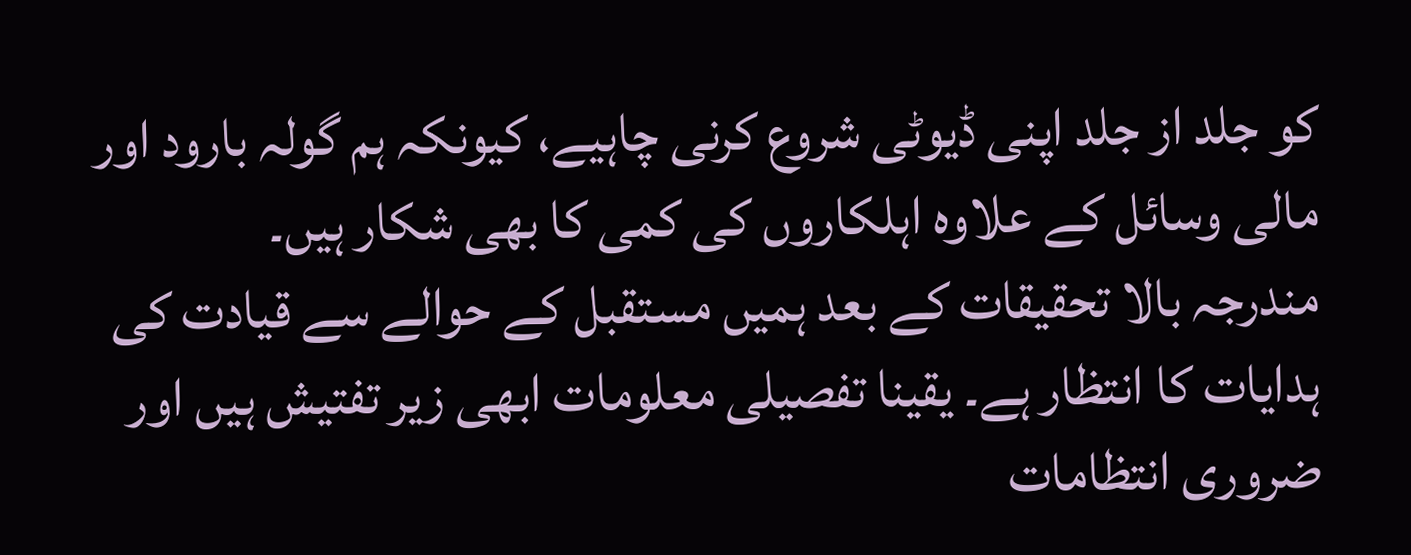کو جلد از جلد اپنی ڈیوٹی شروع کرنی چاہیے، کیونکہ ہم گولہ بارود اور مالی وسائل کے علاوہ اہلکاروں کی کمی کا بھی شکار ہیں۔
مندرجہ بالا تحقیقات کے بعد ہمیں مستقبل کے حوالے سے قیادت کی ہدایات کا انتظار ہے۔ یقینا تفصیلی معلومات ابھی زیر تفتیش ہیں اور ضروری انتظامات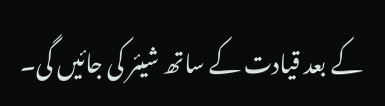کے بعد قیادت کے ساتھ شیئر کی جائیں گی۔